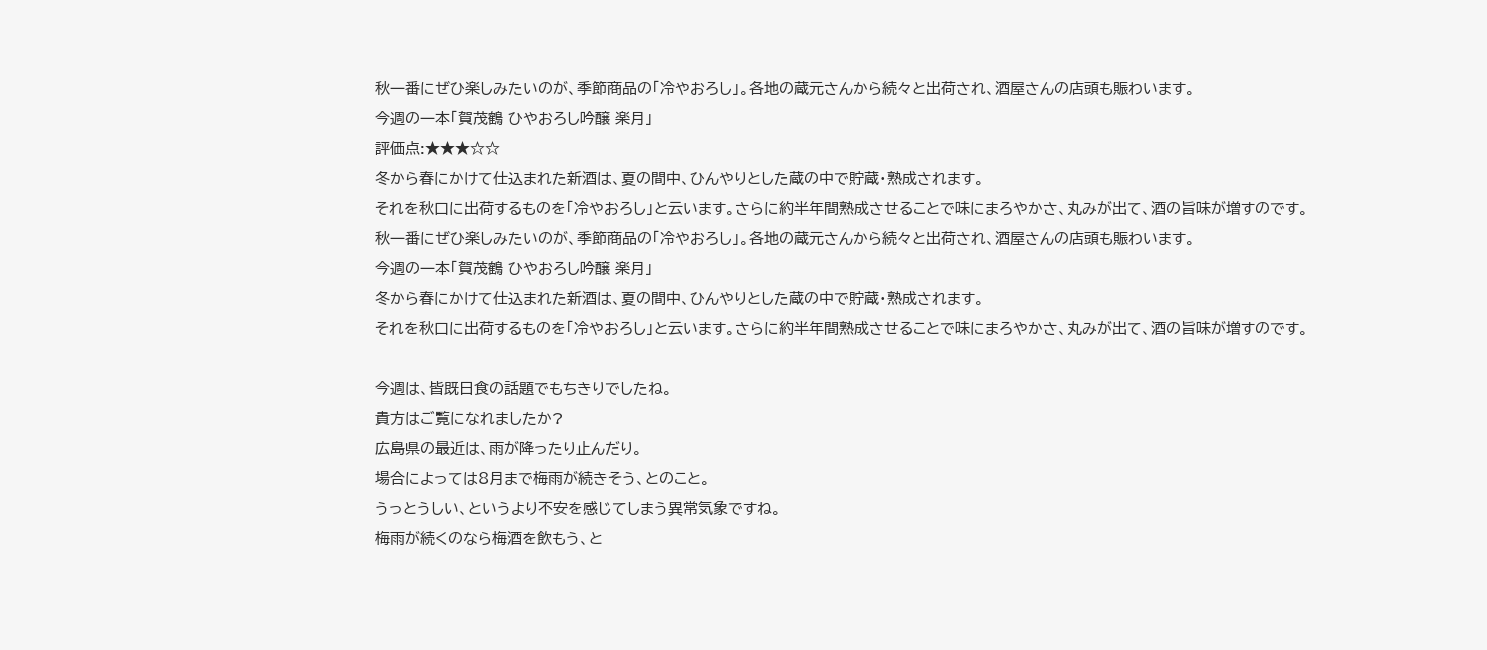秋一番にぜひ楽しみたいのが、季節商品の「冷やおろし」。各地の蔵元さんから続々と出荷され、酒屋さんの店頭も賑わいます。
今週の一本「賀茂鶴 ひやおろし吟醸 楽月」
評価点:★★★☆☆
冬から春にかけて仕込まれた新酒は、夏の間中、ひんやりとした蔵の中で貯蔵・熟成されます。
それを秋口に出荷するものを「冷やおろし」と云います。さらに約半年間熟成させることで味にまろやかさ、丸みが出て、酒の旨味が増すのです。
秋一番にぜひ楽しみたいのが、季節商品の「冷やおろし」。各地の蔵元さんから続々と出荷され、酒屋さんの店頭も賑わいます。
今週の一本「賀茂鶴 ひやおろし吟醸 楽月」
冬から春にかけて仕込まれた新酒は、夏の間中、ひんやりとした蔵の中で貯蔵・熟成されます。
それを秋口に出荷するものを「冷やおろし」と云います。さらに約半年間熟成させることで味にまろやかさ、丸みが出て、酒の旨味が増すのです。

今週は、皆既日食の話題でもちきりでしたね。
貴方はご覧になれましたか?
広島県の最近は、雨が降ったり止んだり。
場合によっては8月まで梅雨が続きそう、とのこと。
うっとうしい、というより不安を感じてしまう異常気象ですね。
梅雨が続くのなら梅酒を飲もう、と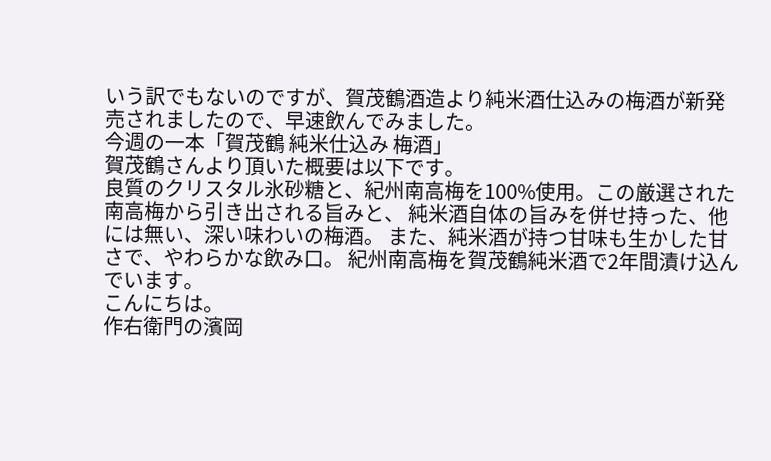いう訳でもないのですが、賀茂鶴酒造より純米酒仕込みの梅酒が新発売されましたので、早速飲んでみました。
今週の一本「賀茂鶴 純米仕込み 梅酒」
賀茂鶴さんより頂いた概要は以下です。
良質のクリスタル氷砂糖と、紀州南高梅を100%使用。この厳選された南高梅から引き出される旨みと、 純米酒自体の旨みを併せ持った、他には無い、深い味わいの梅酒。 また、純米酒が持つ甘味も生かした甘さで、やわらかな飲み口。 紀州南高梅を賀茂鶴純米酒で2年間漬け込んでいます。
こんにちは。
作右衛門の濱岡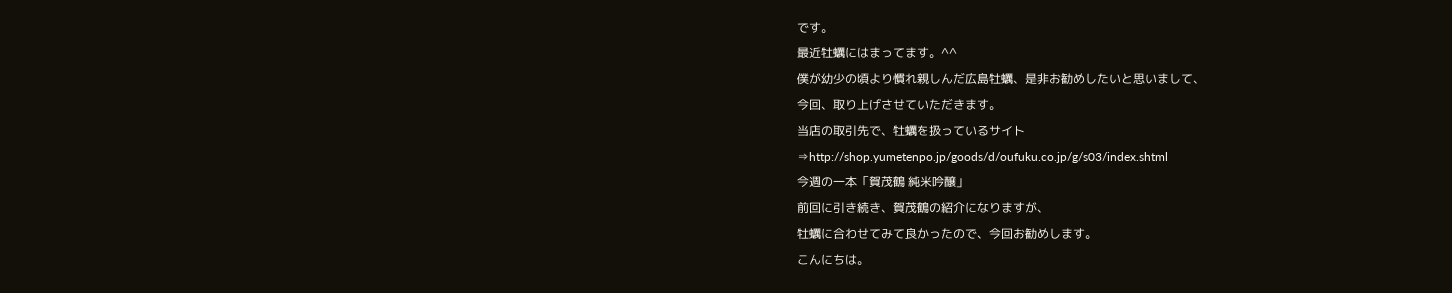です。
最近牡蠣にはまってます。^^
僕が幼少の頃より慣れ親しんだ広島牡蠣、是非お勧めしたいと思いまして、
今回、取り上げさせていただきます。
当店の取引先で、牡蠣を扱っているサイト
⇒http://shop.yumetenpo.jp/goods/d/oufuku.co.jp/g/s03/index.shtml
今週の一本「賀茂鶴 純米吟醸」
前回に引き続き、賀茂鶴の紹介になりますが、
牡蠣に合わせてみて良かったので、今回お勧めします。
こんにちは。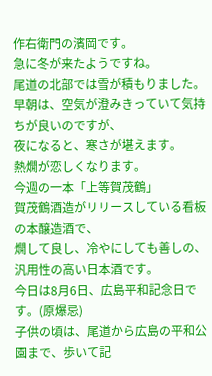作右衛門の濱岡です。
急に冬が来たようですね。
尾道の北部では雪が積もりました。
早朝は、空気が澄みきっていて気持ちが良いのですが、
夜になると、寒さが堪えます。
熱燗が恋しくなります。
今週の一本「上等賀茂鶴」
賀茂鶴酒造がリリースしている看板の本醸造酒で、
燗して良し、冷やにしても善しの、汎用性の高い日本酒です。
今日は8月6日、広島平和記念日です。(原爆忌)
子供の頃は、尾道から広島の平和公園まで、歩いて記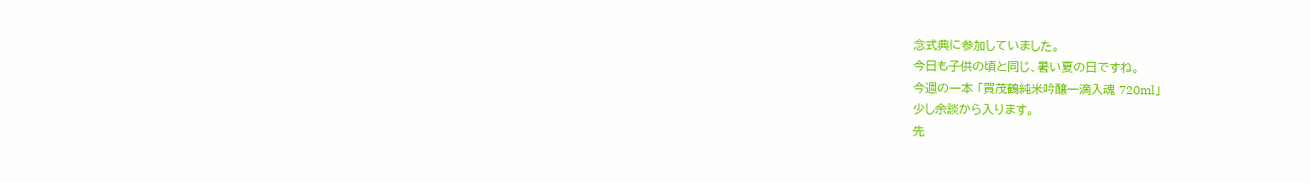念式典に参加していました。
今日も子供の頃と同じ、暑い夏の日ですね。
今週の一本 「賀茂鶴純米吟醸一滴入魂 720ml」
少し余談から入ります。
先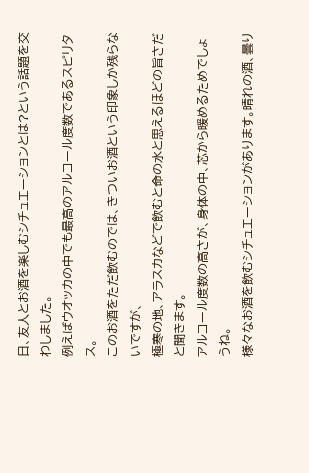日、友人とお酒を楽しむシチュエーションとは?という話題を交わしました。
例えばウオッカの中でも最高のアルコール度数であるスピリタス。
このお酒をただ飲むのでは、きついお酒という印象しか残らないですが、
極寒の地、アラスカなどで飲むと命の水と思えるほどの旨さだと聞きます。
アルコール度数の高さが、身体の中、芯から暖めるためでしょうね。
様々なお酒を飲むシチュエーションがあります。晴れの酒、曇り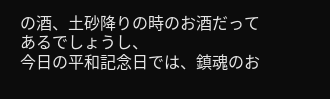の酒、土砂降りの時のお酒だってあるでしょうし、
今日の平和記念日では、鎮魂のお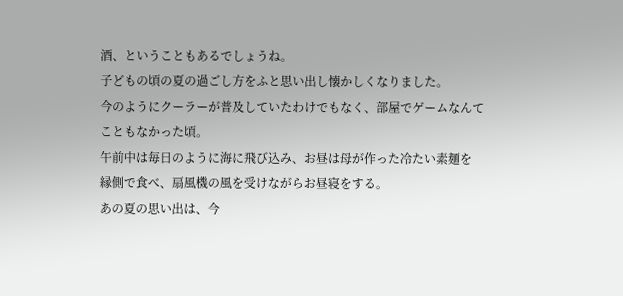酒、ということもあるでしょうね。
子どもの頃の夏の過ごし方をふと思い出し懐かしくなりました。
今のようにクーラーが普及していたわけでもなく、部屋でゲームなんて
こともなかった頃。
午前中は毎日のように海に飛び込み、お昼は母が作った冷たい素麺を
縁側で食べ、扇風機の風を受けながらお昼寝をする。
あの夏の思い出は、今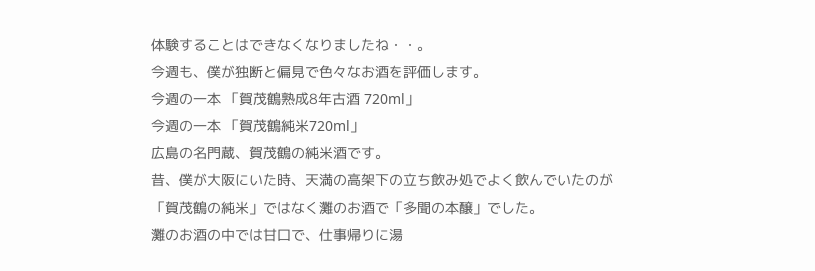体験することはできなくなりましたね・・。
今週も、僕が独断と偏見で色々なお酒を評価します。
今週の一本 「賀茂鶴熟成8年古酒 720ml」
今週の一本 「賀茂鶴純米720ml」
広島の名門蔵、賀茂鶴の純米酒です。
昔、僕が大阪にいた時、天満の高架下の立ち飲み処でよく飲んでいたのが
「賀茂鶴の純米」ではなく灘のお酒で「多聞の本醸」でした。
灘のお酒の中では甘口で、仕事帰りに湯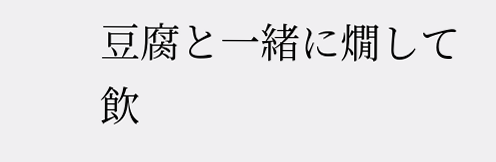豆腐と一緒に燗して飲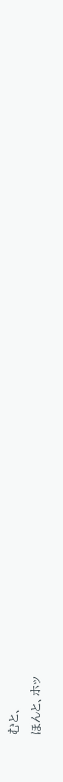むと、
ほんと、ホッ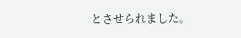とさせられました。